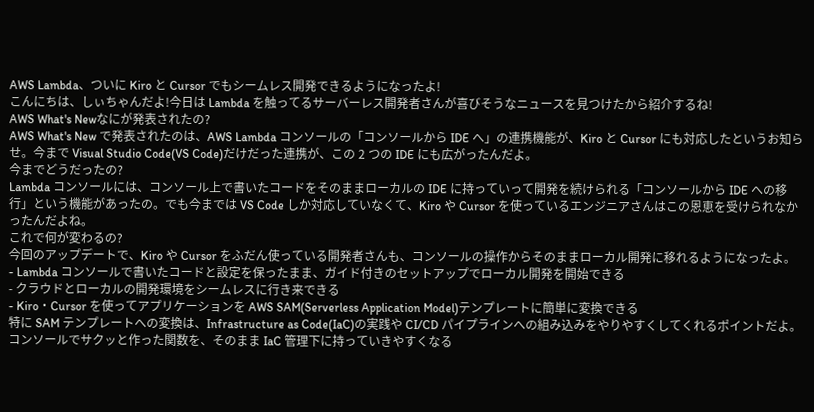AWS Lambda、ついに Kiro と Cursor でもシームレス開発できるようになったよ!
こんにちは、しぃちゃんだよ!今日は Lambda を触ってるサーバーレス開発者さんが喜びそうなニュースを見つけたから紹介するね!
AWS What's Newなにが発表されたの?
AWS What's New で発表されたのは、AWS Lambda コンソールの「コンソールから IDE へ」の連携機能が、Kiro と Cursor にも対応したというお知らせ。今まで Visual Studio Code(VS Code)だけだった連携が、この 2 つの IDE にも広がったんだよ。
今までどうだったの?
Lambda コンソールには、コンソール上で書いたコードをそのままローカルの IDE に持っていって開発を続けられる「コンソールから IDE への移行」という機能があったの。でも今までは VS Code しか対応していなくて、Kiro や Cursor を使っているエンジニアさんはこの恩恵を受けられなかったんだよね。
これで何が変わるの?
今回のアップデートで、Kiro や Cursor をふだん使っている開発者さんも、コンソールの操作からそのままローカル開発に移れるようになったよ。
- Lambda コンソールで書いたコードと設定を保ったまま、ガイド付きのセットアップでローカル開発を開始できる
- クラウドとローカルの開発環境をシームレスに行き来できる
- Kiro・Cursor を使ってアプリケーションを AWS SAM(Serverless Application Model)テンプレートに簡単に変換できる
特に SAM テンプレートへの変換は、Infrastructure as Code(IaC)の実践や CI/CD パイプラインへの組み込みをやりやすくしてくれるポイントだよ。コンソールでサクッと作った関数を、そのまま IaC 管理下に持っていきやすくなる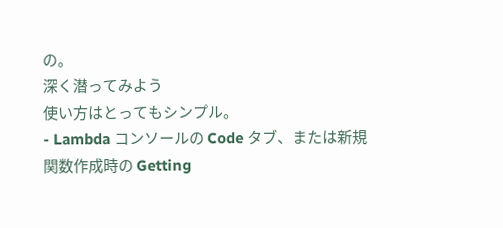の。
深く潜ってみよう
使い方はとってもシンプル。
- Lambda コンソールの Code タブ、または新規関数作成時の Getting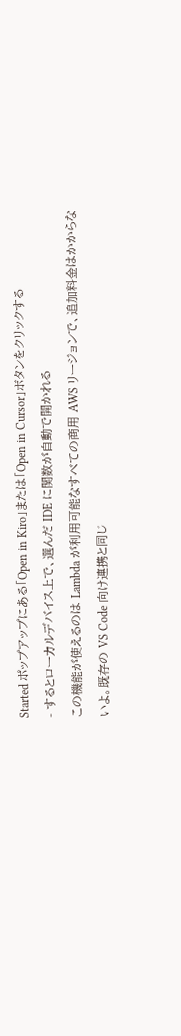Started ポップアップにある「Open in Kiro」または「Open in Cursor」ボタンをクリックする
- するとローカルデバイス上で、選んだ IDE に関数が自動で開かれる
この機能が使えるのは Lambda が利用可能なすべての商用 AWS リージョンで、追加料金はかからないよ。既存の VS Code 向け連携と同じ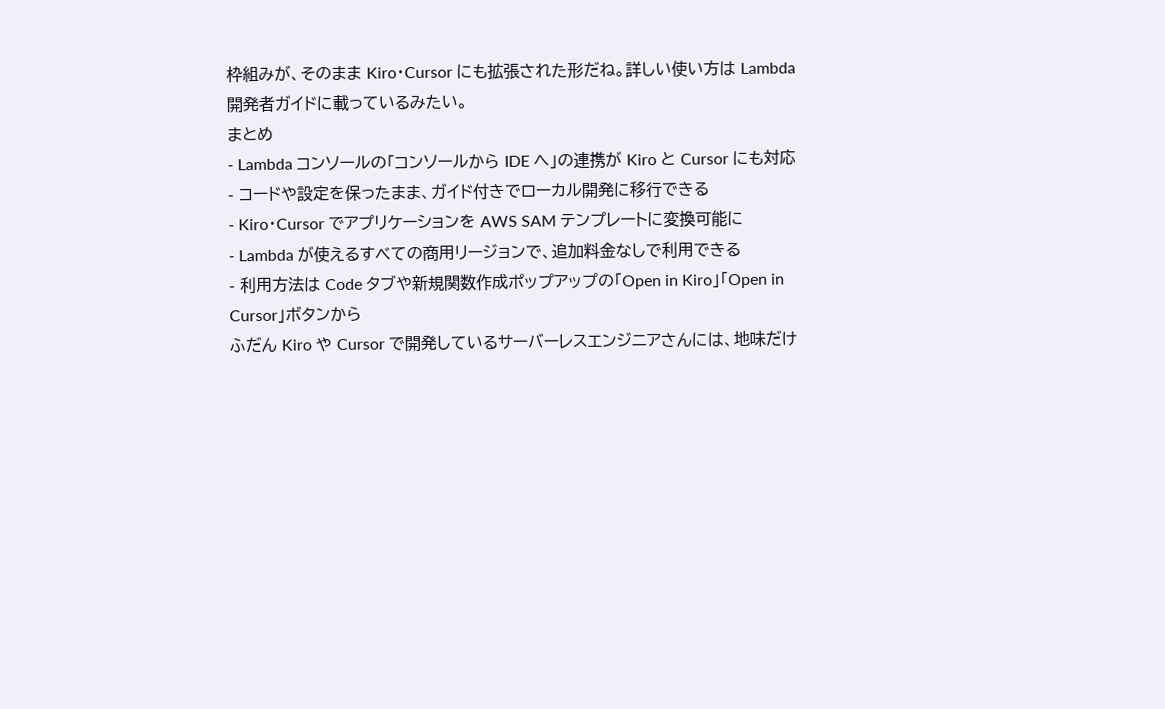枠組みが、そのまま Kiro・Cursor にも拡張された形だね。詳しい使い方は Lambda 開発者ガイドに載っているみたい。
まとめ
- Lambda コンソールの「コンソールから IDE へ」の連携が Kiro と Cursor にも対応
- コードや設定を保ったまま、ガイド付きでローカル開発に移行できる
- Kiro・Cursor でアプリケーションを AWS SAM テンプレートに変換可能に
- Lambda が使えるすべての商用リージョンで、追加料金なしで利用できる
- 利用方法は Code タブや新規関数作成ポップアップの「Open in Kiro」「Open in Cursor」ボタンから
ふだん Kiro や Cursor で開発しているサーバーレスエンジニアさんには、地味だけ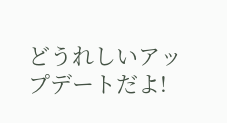どうれしいアップデートだよ!